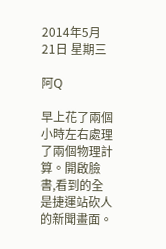2014年5月21日 星期三

阿Q

早上花了兩個小時左右處理了兩個物理計算。開啟臉書,看到的全是捷運站砍人的新聞畫面。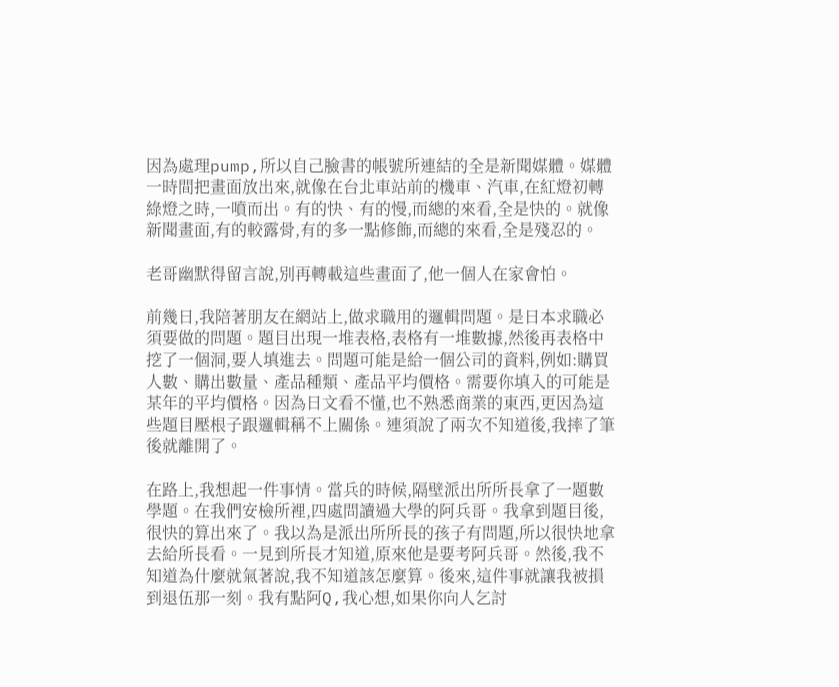因為處理pump,所以自己臉書的帳號所連結的全是新聞媒體。媒體一時間把畫面放出來,就像在台北車站前的機車、汽車,在紅燈初轉綠燈之時,一噴而出。有的快、有的慢,而總的來看,全是快的。就像新聞畫面,有的較露骨,有的多一點修飾,而總的來看,全是殘忍的。

老哥幽默得留言說,別再轉載這些畫面了,他一個人在家會怕。

前幾日,我陪著朋友在網站上,做求職用的邏輯問題。是日本求職必須要做的問題。題目出現一堆表格,表格有一堆數據,然後再表格中挖了一個洞,要人填進去。問題可能是給一個公司的資料,例如:購買人數、購出數量、產品種類、產品平均價格。需要你填入的可能是某年的平均價格。因為日文看不懂,也不熟悉商業的東西,更因為這些題目壓根子跟邏輯稱不上關係。連須說了兩次不知道後,我摔了筆後就離開了。

在路上,我想起一件事情。當兵的時候,隔壁派出所所長拿了一題數學題。在我們安檢所裡,四處問讀過大學的阿兵哥。我拿到題目後,很快的算出來了。我以為是派出所所長的孩子有問題,所以很快地拿去給所長看。一見到所長才知道,原來他是要考阿兵哥。然後,我不知道為什麼就氣著說,我不知道該怎麼算。後來,這件事就讓我被損到退伍那一刻。我有點阿Q,我心想,如果你向人乞討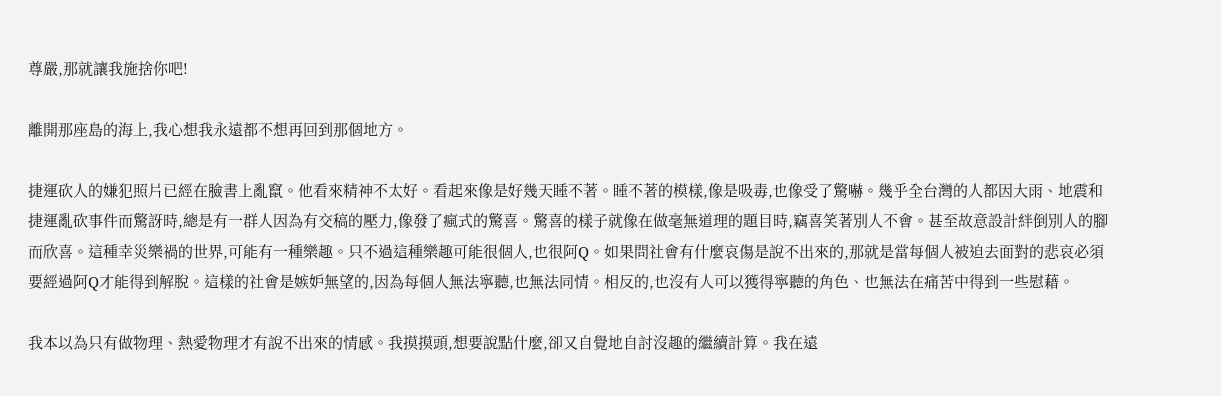尊嚴,那就讓我施捨你吧!

離開那座島的海上,我心想我永遠都不想再回到那個地方。

捷運砍人的嫌犯照片已經在臉書上亂竄。他看來精神不太好。看起來像是好幾天睡不著。睡不著的模樣,像是吸毒,也像受了驚嚇。幾乎全台灣的人都因大雨、地震和捷運亂砍事件而驚訝時,總是有一群人因為有交稿的壓力,像發了瘋式的驚喜。驚喜的樣子就像在做毫無道理的題目時,竊喜笑著別人不會。甚至故意設計絆倒別人的腳而欣喜。這種幸災樂禍的世界,可能有一種樂趣。只不過這種樂趣可能很個人,也很阿Q。如果問社會有什麼哀傷是說不出來的,那就是當每個人被迫去面對的悲哀必須要經過阿Q才能得到解脫。這樣的社會是嫉妒無望的,因為每個人無法寧聽,也無法同情。相反的,也沒有人可以獲得寧聽的角色、也無法在痛苦中得到一些慰藉。

我本以為只有做物理、熱愛物理才有說不出來的情感。我摸摸頭,想要說點什麼,卻又自覺地自討沒趣的繼續計算。我在遠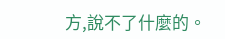方,說不了什麼的。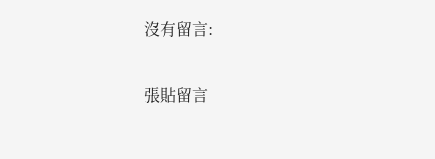沒有留言:

張貼留言